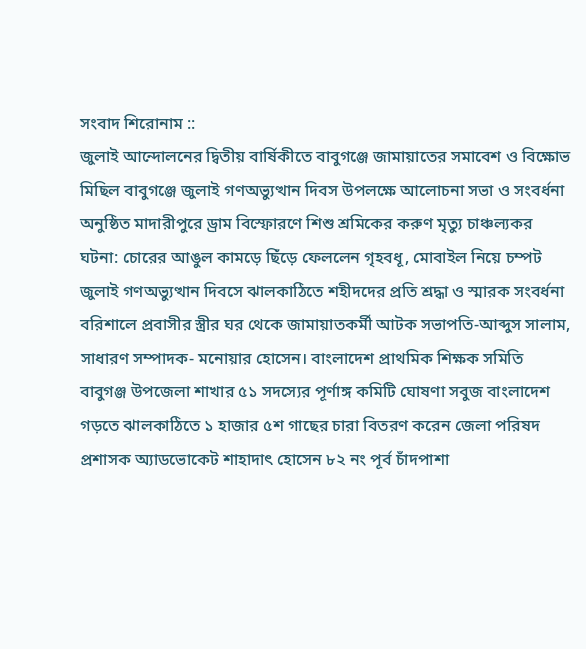সংবাদ শিরোনাম ::
জুলাই আন্দোলনের দ্বিতীয় বার্ষিকীতে বাবুগঞ্জে জামায়াতের সমাবেশ ও বিক্ষোভ মিছিল বাবুগঞ্জে জুলাই গণঅভ্যুত্থান দিবস উপলক্ষে আলোচনা সভা ও সংবর্ধনা অনুষ্ঠিত মাদারীপুরে ড্রাম বিস্ফোরণে শিশু শ্রমিকের করুণ মৃত্যু চাঞ্চল্যকর ঘটনা: চোরের আঙুল কামড়ে ছিঁড়ে ফেললেন গৃহবধূ, মোবাইল নিয়ে চম্পট জুলাই গণঅভ্যুত্থান দিবসে ঝালকাঠিতে শহীদদের প্রতি শ্রদ্ধা ও স্মারক সংবর্ধনা বরিশালে প্রবাসীর স্ত্রীর ঘর থেকে জামায়াতকর্মী আটক সভাপতি-আব্দুস সালাম, সাধারণ সম্পাদক- মনোয়ার হোসেন। বাংলাদেশ প্রাথমিক শিক্ষক সমিতি বাবুগঞ্জ উপজেলা শাখার ৫১ সদস্যের পূর্ণাঙ্গ কমিটি ঘোষণা সবুজ বাংলাদেশ গড়তে ঝালকাঠিতে ১ হাজার ৫শ গাছের চারা বিতরণ করেন জেলা পরিষদ প্রশাসক অ্যাডভোকেট শাহাদাৎ হোসেন ৮২ নং পূর্ব চাঁদপাশা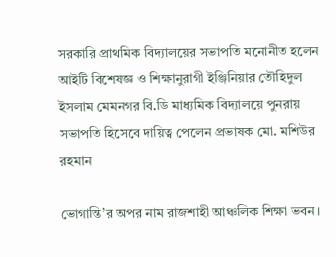সরকারি প্রাথমিক বিদ্যালয়ের সভাপতি মনোনীত হলেন আইটি বিশেষজ্ঞ ও শিক্ষানুরাগী ইঞ্জিনিয়ার তৌহিদুল ইসলাম মেমনগর বি.ডি মাধ্যমিক বিদ্যালয়ে পুনরায় সভাপতি হিসেবে দায়িত্ব পেলেন প্রভাষক মো. মশিউর রহমান

ভোগান্তি’র অপর নাম রাজশাহী আঞ্চলিক শিক্ষা ভবন।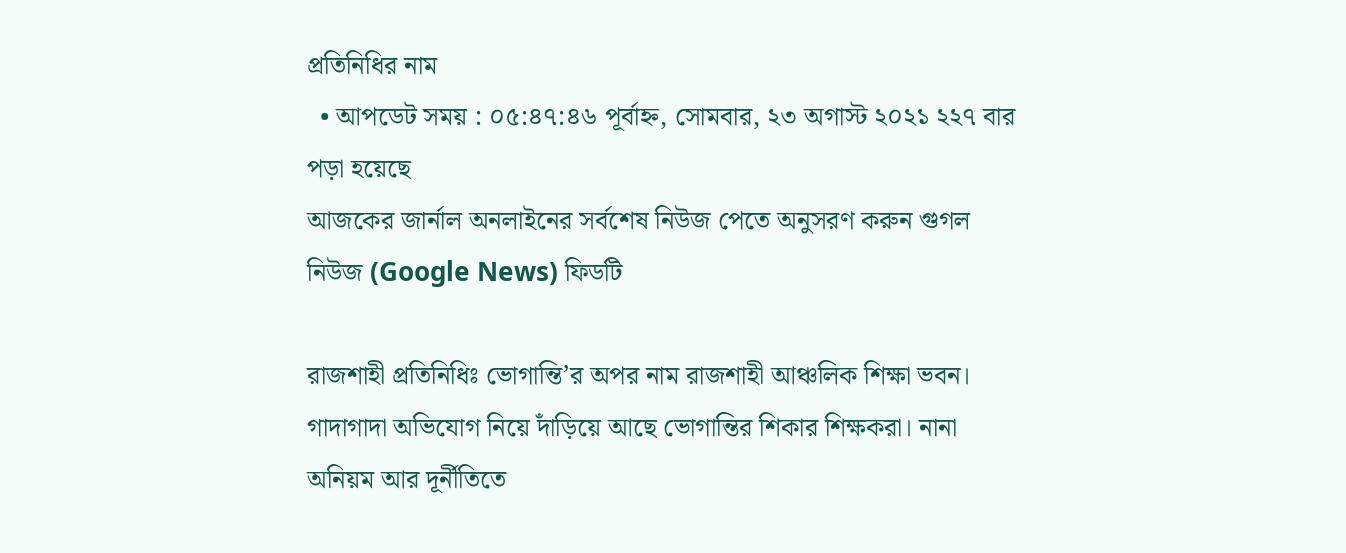প্রতিনিধির নাম
  • আপডেট সময় : ০৫:৪৭:৪৬ পূর্বাহ্ন, সোমবার, ২৩ অগাস্ট ২০২১ ২২৭ বার পড়া হয়েছে
আজকের জার্নাল অনলাইনের সর্বশেষ নিউজ পেতে অনুসরণ করুন গুগল নিউজ (Google News) ফিডটি

রাজশাহী প্রতিনিধিঃ ভোগান্তি’র অপর নাম রাজশাহী আঞ্চলিক শিক্ষা ভবন। গাদাগাদা অভিযোগ নিয়ে দাঁড়িয়ে আছে ভোগান্তির শিকার শিক্ষকরা। নানা অনিয়ম আর দূর্নীতিতে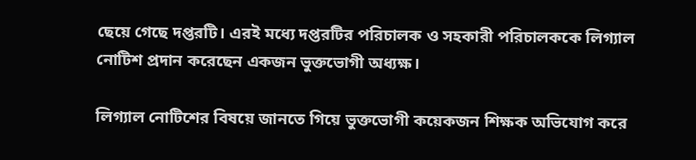ছেয়ে গেছে দপ্তরটি। এরই মধ্যে দপ্তরটির পরিচালক ও সহকারী পরিচালককে লিগ্যাল নোটিশ প্রদান করেছেন একজন ভুক্তভোগী অধ্যক্ষ।

লিগ্যাল নোটিশের বিষয়ে জানতে গিয়ে ভুক্তভোগী কয়েকজন শিক্ষক অভিযোগ করে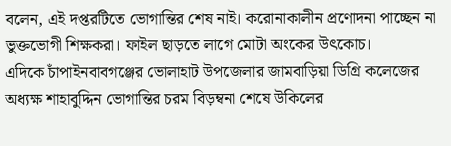বলেন, এই দপ্তরটিতে ভোগান্তির শেষ নাই। করোনাকালীন প্রণোদনা পাচ্ছেন না ভুক্তভোগী শিক্ষকরা। ফাইল ছাড়তে লাগে মোটা অংকের উৎকোচ।
এদিকে চাঁপাইনবাবগঞ্জের ভোলাহাট উপজেলার জামবাড়িয়া ডিগ্রি কলেজের অধ্যক্ষ শাহাবুদ্দিন ভোগান্তির চরম বিড়ম্বনা শেষে উকিলের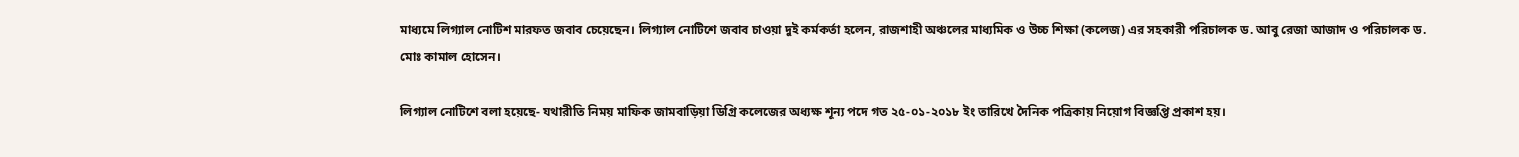মাধ্যমে লিগ্যাল নোটিশ মারফত জবাব চেয়েছেন। লিগ্যাল নোটিশে জবাব চাওয়া দুই কর্মকর্তা হলেন, রাজশাহী অঞ্চলের মাধ্যমিক ও উচ্চ শিক্ষা (কলেজ) এর সহকারী পরিচালক ড. আবু রেজা আজাদ ও পরিচালক ড. মোঃ কামাল হোসেন।

লিগ্যাল নোটিশে বলা হয়েছে- যথারীতি নিময় মাফিক জামবাড়িয়া ডিগ্রি কলেজের অধ্যক্ষ শূন্য পদে গত ২৫-০১-২০১৮ ইং তারিখে দৈনিক পত্রিকায় নিয়োগ বিজ্ঞপ্তি প্রকাশ হয়।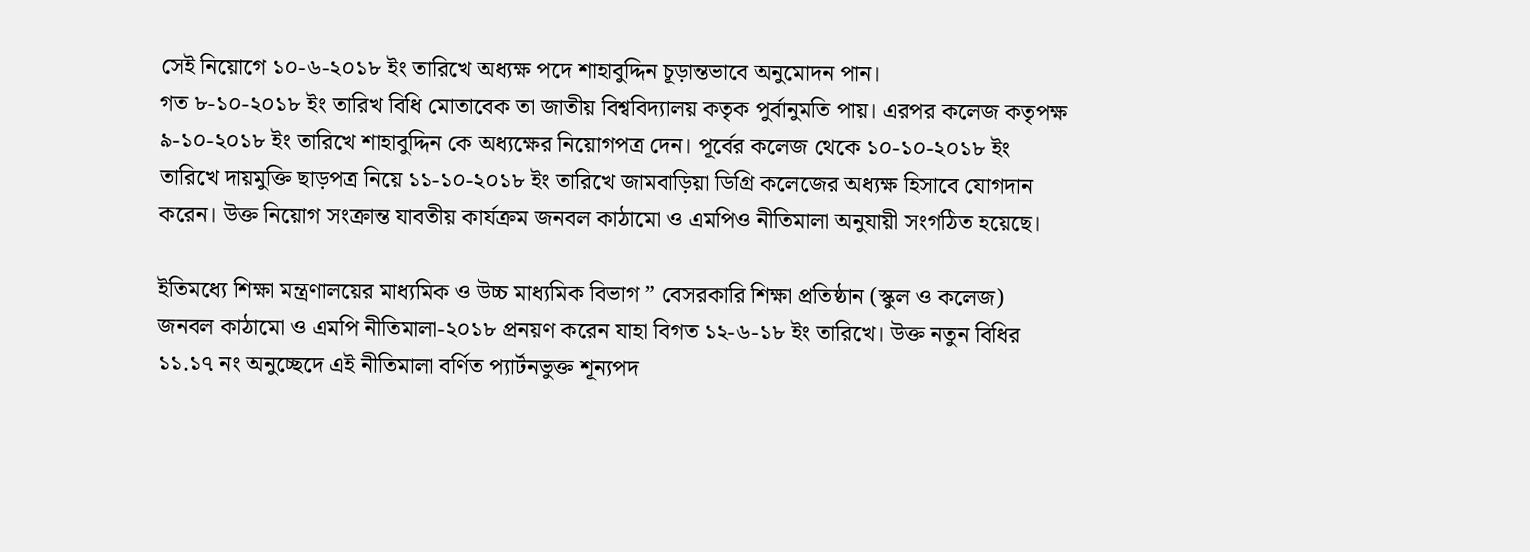সেই নিয়োগে ১০-৬-২০১৮ ইং তারিখে অধ্যক্ষ পদে শাহাবুদ্দিন চূড়ান্তভাবে অনুমোদন পান।
গত ৮-১০-২০১৮ ইং তারিখ বিধি মোতাবেক তা জাতীয় বিশ্ববিদ্যালয় কতৃক পুর্বানুমতি পায়। এরপর কলেজ কতৃপক্ষ ৯-১০-২০১৮ ইং তারিখে শাহাবুদ্দিন কে অধ্যক্ষের নিয়োগপত্র দেন। পূর্বের কলেজ থেকে ১০-১০-২০১৮ ইং তারিখে দায়মুক্তি ছাড়পত্র নিয়ে ১১-১০-২০১৮ ইং তারিখে জামবাড়িয়া ডিগ্রি কলেজের অধ্যক্ষ হিসাবে যোগদান করেন। উক্ত নিয়োগ সংক্রান্ত যাবতীয় কার্যক্রম জনবল কাঠামো ও এমপিও নীতিমালা অনুযায়ী সংগঠিত হয়েছে।

ইতিমধ্যে শিক্ষা মন্ত্রণালয়ের মাধ্যমিক ও উচ্চ মাধ্যমিক বিভাগ ” বেসরকারি শিক্ষা প্রতিষ্ঠান (স্কুল ও কলেজ) জনবল কাঠামো ও এমপি নীতিমালা-২০১৮ প্রনয়ণ করেন যাহা বিগত ১২-৬-১৮ ইং তারিখে। উক্ত নতুন বিধির ১১.১৭ নং অনুচ্ছেদে এই নীতিমালা বর্ণিত প্যার্টনভুক্ত শূন্যপদ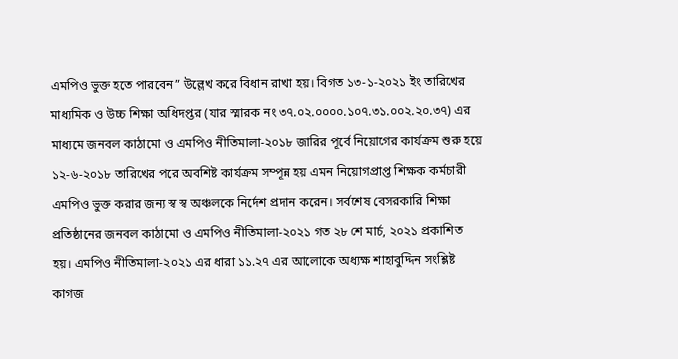এমপিও ভুক্ত হতে পারবেন” উল্লেখ করে বিধান রাখা হয়। বিগত ১৩-১-২০২১ ইং তারিখের মাধ্যমিক ও উচ্চ শিক্ষা অধিদপ্তর (যার স্মারক নং ৩৭.০২.০০০০.১০৭.৩১.০০২.২০.৩৭) এর মাধ্যমে জনবল কাঠামো ও এমপিও নীতিমালা-২০১৮ জারির পূর্বে নিয়োগের কার্যক্রম শুরু হয়ে ১২-৬-২০১৮ তারিখের পরে অবশিষ্ট কার্যক্রম সম্পূন্ন হয় এমন নিয়োগপ্রাপ্ত শিক্ষক কর্মচারী এমপিও ভুক্ত করার জন্য স্ব স্ব অঞ্চলকে নির্দেশ প্রদান করেন। সর্বশেষ বেসরকারি শিক্ষা প্রতিষ্ঠানের জনবল কাঠামো ও এমপিও নীতিমালা-২০২১ গত ২৮ শে মার্চ, ২০২১ প্রকাশিত হয়। এমপিও নীতিমালা-২০২১ এর ধারা ১১.২৭ এর আলোকে অধ্যক্ষ শাহাবুদ্দিন সংশ্লিষ্ট কাগজ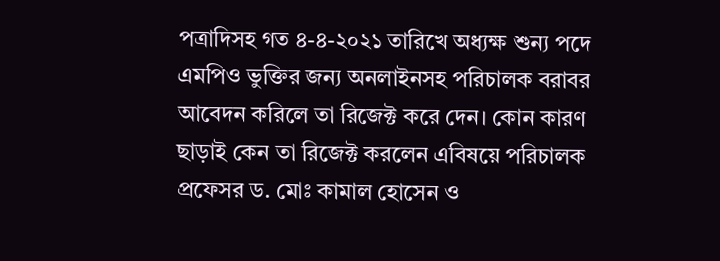পত্রাদিসহ গত ৪-৪-২০২১ তারিখে অধ্যক্ষ শুন্য পদে এমপিও ভুক্তির জন্য অনলাইনসহ পরিচালক বরাবর আবেদন করিলে তা রিজেক্ট করে দেন। কোন কারণ ছাড়াই কেন তা রিজেক্ট করলেন এবিষয়ে পরিচালক প্রফেসর ড. মোঃ কামাল হোসেন ও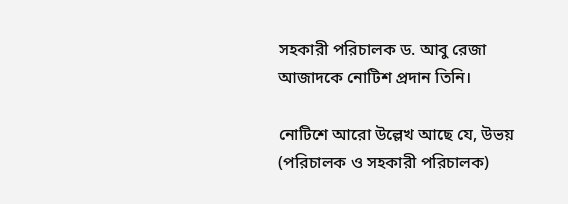সহকারী পরিচালক ড. আবু রেজা আজাদকে নোটিশ প্রদান তিনি।

নোটিশে আরো উল্লেখ আছে যে, উভয় (পরিচালক ও সহকারী পরিচালক)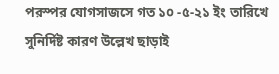পরস্পর যোগসাজসে গত ১০ -৫-২১ ইং তারিখে সুনির্দিষ্ট কারণ উল্লেখ ছাড়াই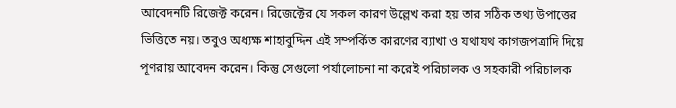আবেদনটি রিজেক্ট করেন। রিজেক্টের যে সকল কারণ উল্লেখ করা হয় তার সঠিক তথ্য উপাত্তের ভিত্তিতে নয়। তবুও অধ্যক্ষ শাহাবুদ্দিন এই সম্পর্কিত কারণের ব্যাখা ও যথাযথ কাগজপত্রাদি দিয়ে পূণরায় আবেদন করেন। কিন্তু সেগুলো পর্যালোচনা না করেই পরিচালক ও সহকারী পরিচালক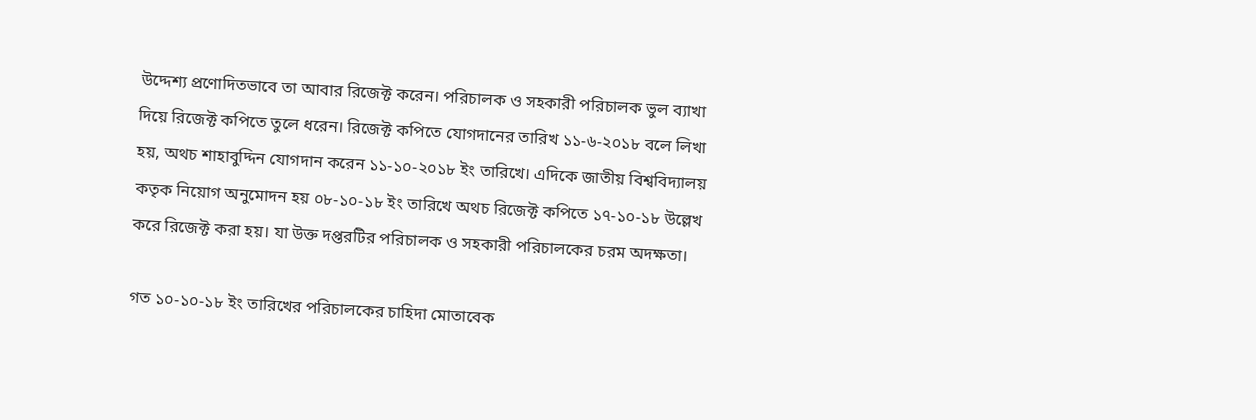উদ্দেশ্য প্রণোদিতভাবে তা আবার রিজেক্ট করেন। পরিচালক ও সহকারী পরিচালক ভুল ব্যাখা দিয়ে রিজেক্ট কপিতে তুলে ধরেন। রিজেক্ট কপিতে যোগদানের তারিখ ১১-৬-২০১৮ বলে লিখা হয়, অথচ শাহাবুদ্দিন যোগদান করেন ১১-১০-২০১৮ ইং তারিখে। এদিকে জাতীয় বিশ্ববিদ্যালয় কতৃক নিয়োগ অনুমোদন হয় ০৮-১০-১৮ ইং তারিখে অথচ রিজেক্ট কপিতে ১৭-১০-১৮ উল্লেখ করে রিজেক্ট করা হয়। যা উক্ত দপ্তরটির পরিচালক ও সহকারী পরিচালকের চরম অদক্ষতা।

গত ১০-১০-১৮ ইং তারিখের পরিচালকের চাহিদা মোতাবেক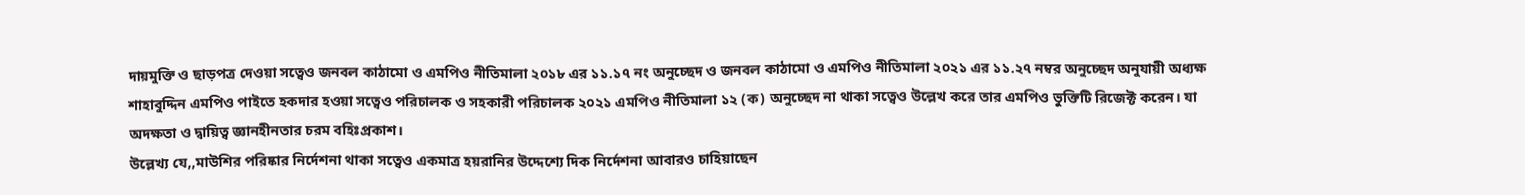দায়মুক্তি ও ছাড়পত্র দেওয়া সত্বেও জনবল কাঠামো ও এমপিও নীতিমালা ২০১৮ এর ১১.১৭ নং অনুচ্ছেদ ও জনবল কাঠামো ও এমপিও নীতিমালা ২০২১ এর ১১.২৭ নম্বর অনুচ্ছেদ অনুযায়ী অধ্যক্ষ শাহাবুদ্দিন এমপিও পাইতে হকদার হওয়া সত্বেও পরিচালক ও সহকারী পরিচালক ২০২১ এমপিও নীতিমালা ১২ (ক) অনুচ্ছেদ না থাকা সত্বেও উল্লেখ করে তার এমপিও ভুক্তিটি রিজেক্ট করেন। যা অদক্ষতা ও দ্বায়িত্ব জ্ঞানহীনতার চরম বহিঃপ্রকাশ।
উল্লেখ্য যে,,মাউশির পরিষ্কার নির্দেশনা থাকা সত্বেও একমাত্র হয়রানির উদ্দেশ্যে দিক নির্দেশনা আবারও চাহিয়াছেন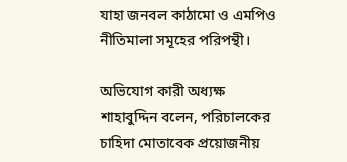যাহা জনবল কাঠামো ও এমপিও নীতিমালা সমূহের পরিপন্থী।

অভিযোগ কারী অধ্যক্ষ শাহাবুদ্দিন বলেন, পরিচালকের চাহিদা মোতাবেক প্রয়োজনীয়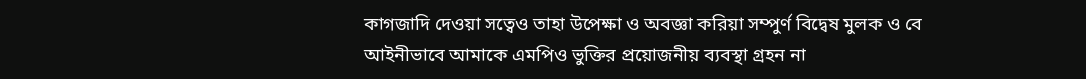কাগজাদি দেওয়া সত্বেও তাহা উপেক্ষা ও অবজ্ঞা করিয়া সম্পুর্ণ বিদ্বেষ মুলক ও বে আইনীভাবে আমাকে এমপিও ভুক্তির প্রয়োজনীয় ব্যবস্থা গ্রহন না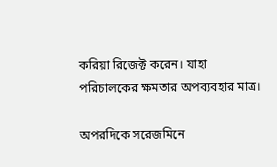করিয়া রিজেক্ট করেন। যাহা পরিচালকের ক্ষমতার অপব্যবহার মাত্র।

অপরদিকে সরেজমিনে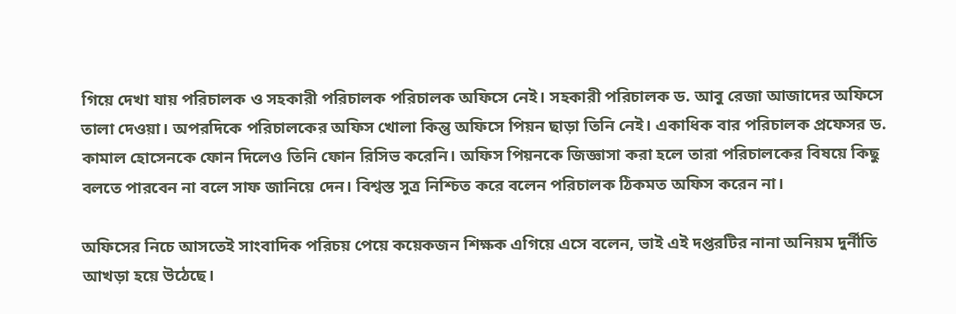গিয়ে দেখা যায় পরিচালক ও সহকারী পরিচালক পরিচালক অফিসে নেই। সহকারী পরিচালক ড. আবু রেজা আজাদের অফিসে তালা দেওয়া। অপরদিকে পরিচালকের অফিস খোলা কিন্তু অফিসে পিয়ন ছাড়া তিনি নেই। একাধিক বার পরিচালক প্রফেসর ড. কামাল হোসেনকে ফোন দিলেও তিনি ফোন রিসিভ করেনি। অফিস পিয়নকে জিজ্ঞাসা করা হলে তারা পরিচালকের বিষয়ে কিছু বলতে পারবেন না বলে সাফ জানিয়ে দেন। বিশ্বস্ত সুত্র নিশ্চিত করে বলেন পরিচালক ঠিকমত অফিস করেন না।

অফিসের নিচে আসতেই সাংবাদিক পরিচয় পেয়ে কয়েকজন শিক্ষক এগিয়ে এসে বলেন, ভাই এই দপ্তরটির নানা অনিয়ম দুর্নীতি আখড়া হয়ে উঠেছে।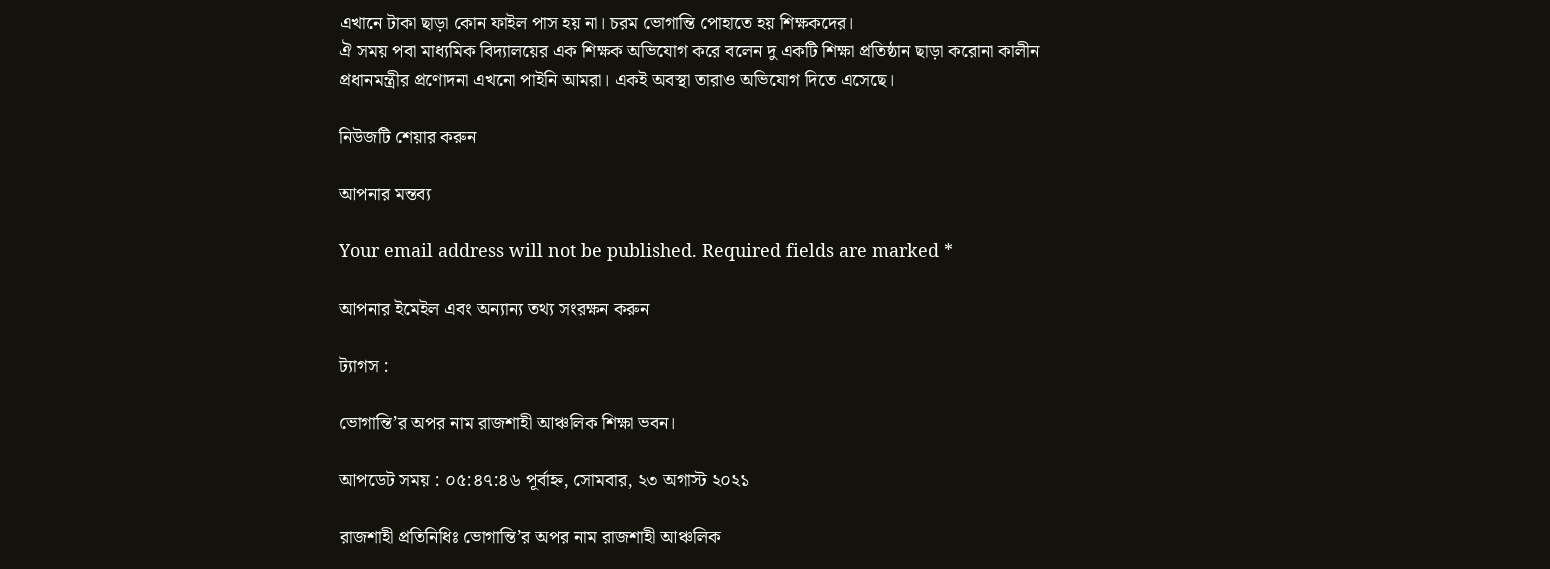এখানে টাকা ছাড়া কোন ফাইল পাস হয় না। চরম ভোগান্তি পোহাতে হয় শিক্ষকদের।
ঐ সময় পবা মাধ্যমিক বিদ্যালয়ের এক শিক্ষক অভিযোগ করে বলেন দু একটি শিক্ষা প্রতিষ্ঠান ছাড়া করোনা কালীন প্রধানমন্ত্রীর প্রণোদনা এখনো পাইনি আমরা। একই অবস্থা তারাও অভিযোগ দিতে এসেছে।

নিউজটি শেয়ার করুন

আপনার মন্তব্য

Your email address will not be published. Required fields are marked *

আপনার ইমেইল এবং অন্যান্য তথ্য সংরক্ষন করুন

ট্যাগস :

ভোগান্তি’র অপর নাম রাজশাহী আঞ্চলিক শিক্ষা ভবন।

আপডেট সময় : ০৫:৪৭:৪৬ পূর্বাহ্ন, সোমবার, ২৩ অগাস্ট ২০২১

রাজশাহী প্রতিনিধিঃ ভোগান্তি’র অপর নাম রাজশাহী আঞ্চলিক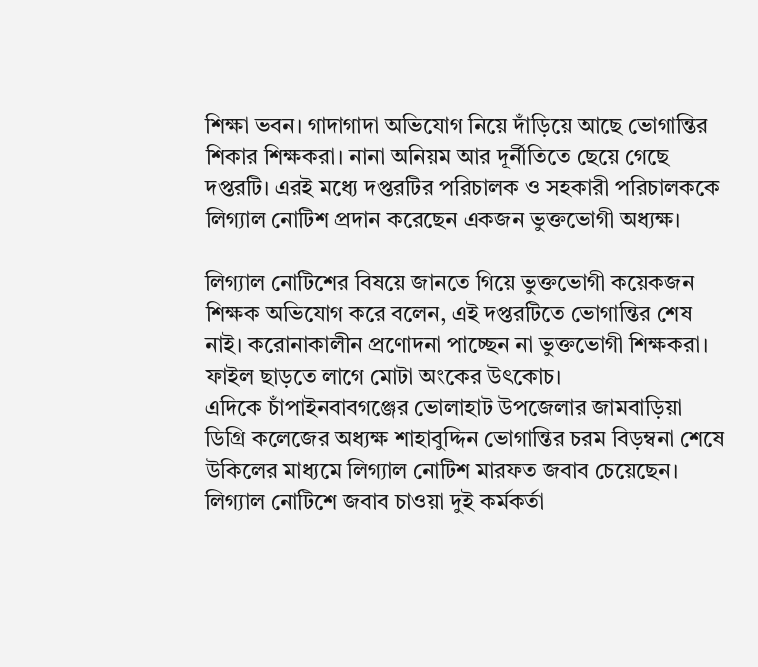শিক্ষা ভবন। গাদাগাদা অভিযোগ নিয়ে দাঁড়িয়ে আছে ভোগান্তির শিকার শিক্ষকরা। নানা অনিয়ম আর দূর্নীতিতে ছেয়ে গেছে দপ্তরটি। এরই মধ্যে দপ্তরটির পরিচালক ও সহকারী পরিচালককে লিগ্যাল নোটিশ প্রদান করেছেন একজন ভুক্তভোগী অধ্যক্ষ।

লিগ্যাল নোটিশের বিষয়ে জানতে গিয়ে ভুক্তভোগী কয়েকজন শিক্ষক অভিযোগ করে বলেন, এই দপ্তরটিতে ভোগান্তির শেষ নাই। করোনাকালীন প্রণোদনা পাচ্ছেন না ভুক্তভোগী শিক্ষকরা। ফাইল ছাড়তে লাগে মোটা অংকের উৎকোচ।
এদিকে চাঁপাইনবাবগঞ্জের ভোলাহাট উপজেলার জামবাড়িয়া ডিগ্রি কলেজের অধ্যক্ষ শাহাবুদ্দিন ভোগান্তির চরম বিড়ম্বনা শেষে উকিলের মাধ্যমে লিগ্যাল নোটিশ মারফত জবাব চেয়েছেন। লিগ্যাল নোটিশে জবাব চাওয়া দুই কর্মকর্তা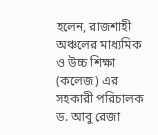হলেন, রাজশাহী অঞ্চলের মাধ্যমিক ও উচ্চ শিক্ষা (কলেজ) এর সহকারী পরিচালক ড. আবু রেজা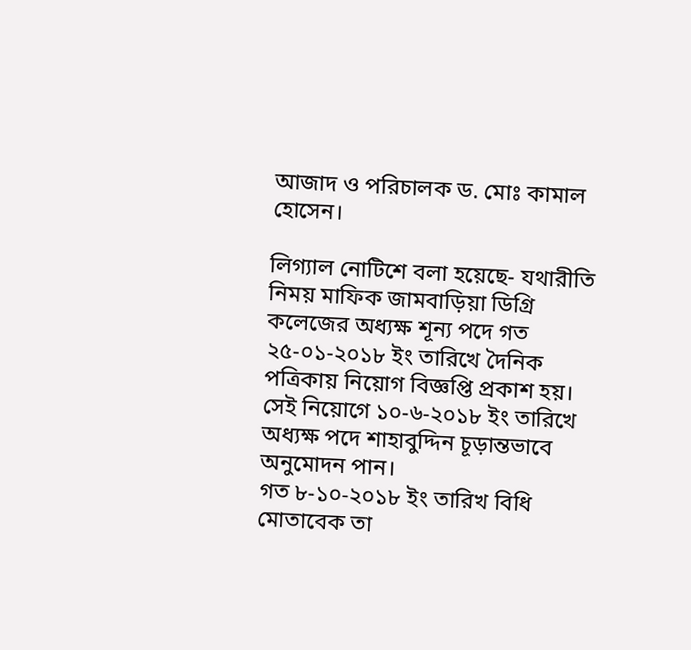আজাদ ও পরিচালক ড. মোঃ কামাল হোসেন।

লিগ্যাল নোটিশে বলা হয়েছে- যথারীতি নিময় মাফিক জামবাড়িয়া ডিগ্রি কলেজের অধ্যক্ষ শূন্য পদে গত ২৫-০১-২০১৮ ইং তারিখে দৈনিক পত্রিকায় নিয়োগ বিজ্ঞপ্তি প্রকাশ হয়।
সেই নিয়োগে ১০-৬-২০১৮ ইং তারিখে অধ্যক্ষ পদে শাহাবুদ্দিন চূড়ান্তভাবে অনুমোদন পান।
গত ৮-১০-২০১৮ ইং তারিখ বিধি মোতাবেক তা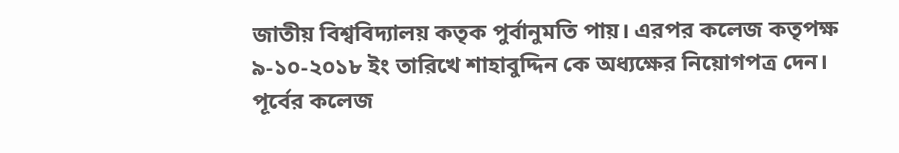জাতীয় বিশ্ববিদ্যালয় কতৃক পুর্বানুমতি পায়। এরপর কলেজ কতৃপক্ষ ৯-১০-২০১৮ ইং তারিখে শাহাবুদ্দিন কে অধ্যক্ষের নিয়োগপত্র দেন। পূর্বের কলেজ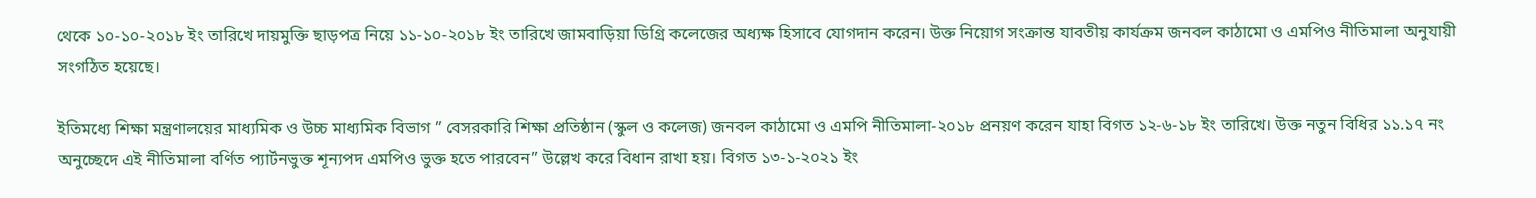থেকে ১০-১০-২০১৮ ইং তারিখে দায়মুক্তি ছাড়পত্র নিয়ে ১১-১০-২০১৮ ইং তারিখে জামবাড়িয়া ডিগ্রি কলেজের অধ্যক্ষ হিসাবে যোগদান করেন। উক্ত নিয়োগ সংক্রান্ত যাবতীয় কার্যক্রম জনবল কাঠামো ও এমপিও নীতিমালা অনুযায়ী সংগঠিত হয়েছে।

ইতিমধ্যে শিক্ষা মন্ত্রণালয়ের মাধ্যমিক ও উচ্চ মাধ্যমিক বিভাগ ” বেসরকারি শিক্ষা প্রতিষ্ঠান (স্কুল ও কলেজ) জনবল কাঠামো ও এমপি নীতিমালা-২০১৮ প্রনয়ণ করেন যাহা বিগত ১২-৬-১৮ ইং তারিখে। উক্ত নতুন বিধির ১১.১৭ নং অনুচ্ছেদে এই নীতিমালা বর্ণিত প্যার্টনভুক্ত শূন্যপদ এমপিও ভুক্ত হতে পারবেন” উল্লেখ করে বিধান রাখা হয়। বিগত ১৩-১-২০২১ ইং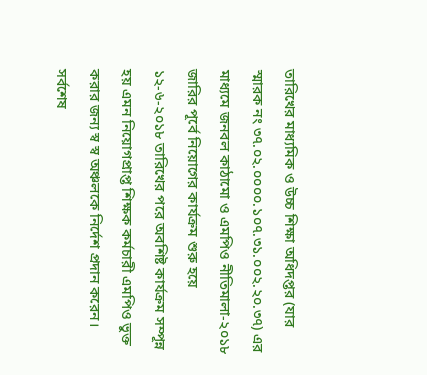তারিখের মাধ্যমিক ও উচ্চ শিক্ষা অধিদপ্তর (যার স্মারক নং ৩৭.০২.০০০০.১০৭.৩১.০০২.২০.৩৭) এর মাধ্যমে জনবল কাঠামো ও এমপিও নীতিমালা-২০১৮ জারির পূর্বে নিয়োগের কার্যক্রম শুরু হয়ে ১২-৬-২০১৮ তারিখের পরে অবশিষ্ট কার্যক্রম সম্পূন্ন হয় এমন নিয়োগপ্রাপ্ত শিক্ষক কর্মচারী এমপিও ভুক্ত করার জন্য স্ব স্ব অঞ্চলকে নির্দেশ প্রদান করেন। সর্বশেষ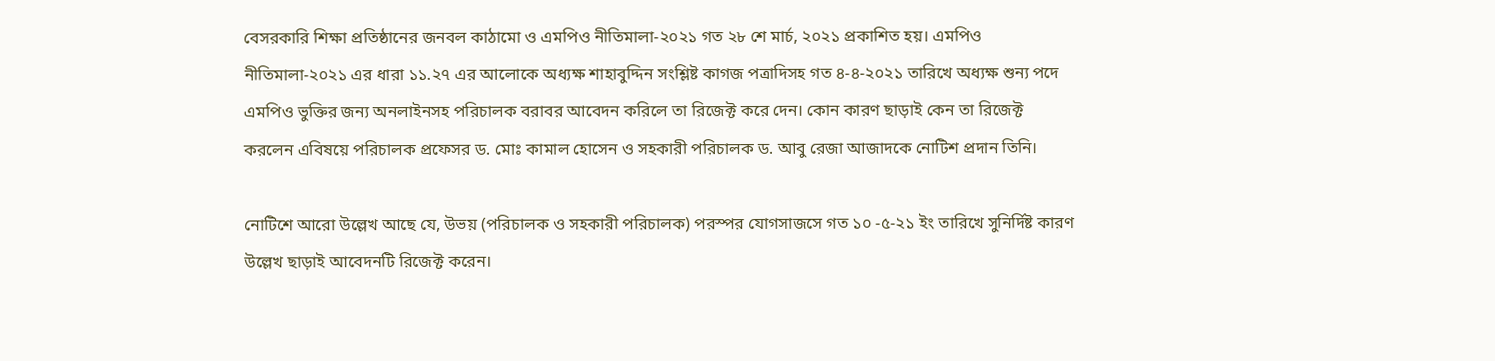বেসরকারি শিক্ষা প্রতিষ্ঠানের জনবল কাঠামো ও এমপিও নীতিমালা-২০২১ গত ২৮ শে মার্চ, ২০২১ প্রকাশিত হয়। এমপিও নীতিমালা-২০২১ এর ধারা ১১.২৭ এর আলোকে অধ্যক্ষ শাহাবুদ্দিন সংশ্লিষ্ট কাগজ পত্রাদিসহ গত ৪-৪-২০২১ তারিখে অধ্যক্ষ শুন্য পদে এমপিও ভুক্তির জন্য অনলাইনসহ পরিচালক বরাবর আবেদন করিলে তা রিজেক্ট করে দেন। কোন কারণ ছাড়াই কেন তা রিজেক্ট করলেন এবিষয়ে পরিচালক প্রফেসর ড. মোঃ কামাল হোসেন ও সহকারী পরিচালক ড. আবু রেজা আজাদকে নোটিশ প্রদান তিনি।

নোটিশে আরো উল্লেখ আছে যে, উভয় (পরিচালক ও সহকারী পরিচালক) পরস্পর যোগসাজসে গত ১০ -৫-২১ ইং তারিখে সুনির্দিষ্ট কারণ উল্লেখ ছাড়াই আবেদনটি রিজেক্ট করেন।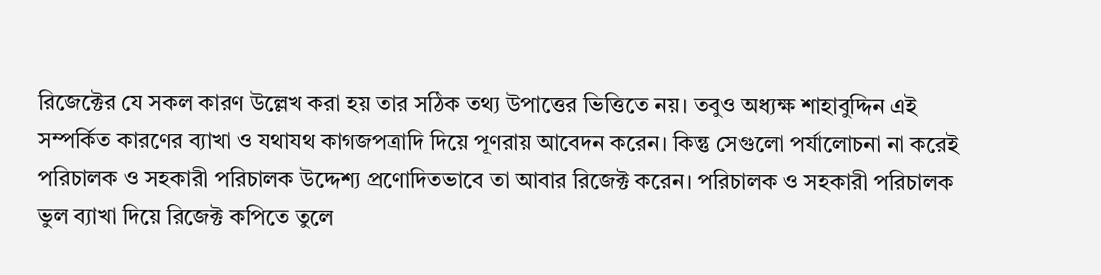রিজেক্টের যে সকল কারণ উল্লেখ করা হয় তার সঠিক তথ্য উপাত্তের ভিত্তিতে নয়। তবুও অধ্যক্ষ শাহাবুদ্দিন এই সম্পর্কিত কারণের ব্যাখা ও যথাযথ কাগজপত্রাদি দিয়ে পূণরায় আবেদন করেন। কিন্তু সেগুলো পর্যালোচনা না করেই পরিচালক ও সহকারী পরিচালক উদ্দেশ্য প্রণোদিতভাবে তা আবার রিজেক্ট করেন। পরিচালক ও সহকারী পরিচালক ভুল ব্যাখা দিয়ে রিজেক্ট কপিতে তুলে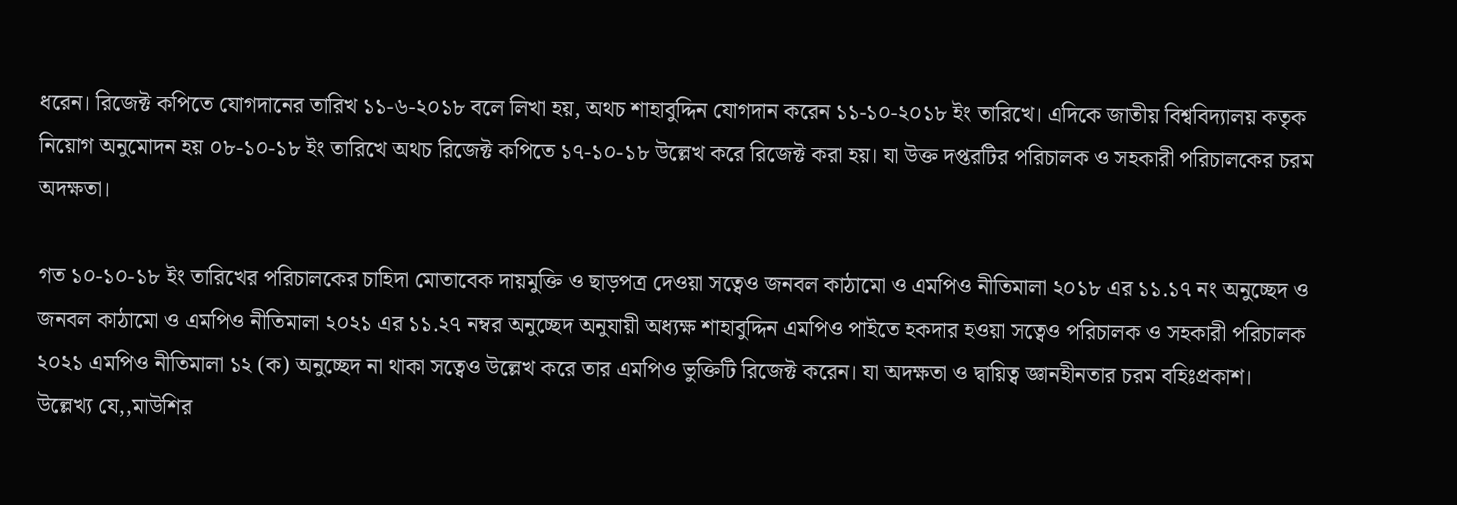ধরেন। রিজেক্ট কপিতে যোগদানের তারিখ ১১-৬-২০১৮ বলে লিখা হয়, অথচ শাহাবুদ্দিন যোগদান করেন ১১-১০-২০১৮ ইং তারিখে। এদিকে জাতীয় বিশ্ববিদ্যালয় কতৃক নিয়োগ অনুমোদন হয় ০৮-১০-১৮ ইং তারিখে অথচ রিজেক্ট কপিতে ১৭-১০-১৮ উল্লেখ করে রিজেক্ট করা হয়। যা উক্ত দপ্তরটির পরিচালক ও সহকারী পরিচালকের চরম অদক্ষতা।

গত ১০-১০-১৮ ইং তারিখের পরিচালকের চাহিদা মোতাবেক দায়মুক্তি ও ছাড়পত্র দেওয়া সত্বেও জনবল কাঠামো ও এমপিও নীতিমালা ২০১৮ এর ১১.১৭ নং অনুচ্ছেদ ও জনবল কাঠামো ও এমপিও নীতিমালা ২০২১ এর ১১.২৭ নম্বর অনুচ্ছেদ অনুযায়ী অধ্যক্ষ শাহাবুদ্দিন এমপিও পাইতে হকদার হওয়া সত্বেও পরিচালক ও সহকারী পরিচালক ২০২১ এমপিও নীতিমালা ১২ (ক) অনুচ্ছেদ না থাকা সত্বেও উল্লেখ করে তার এমপিও ভুক্তিটি রিজেক্ট করেন। যা অদক্ষতা ও দ্বায়িত্ব জ্ঞানহীনতার চরম বহিঃপ্রকাশ।
উল্লেখ্য যে,,মাউশির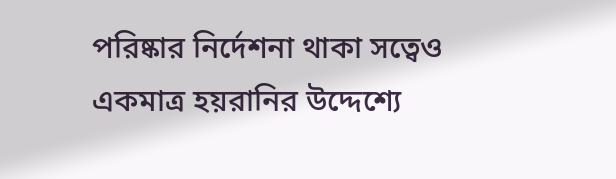পরিষ্কার নির্দেশনা থাকা সত্বেও একমাত্র হয়রানির উদ্দেশ্যে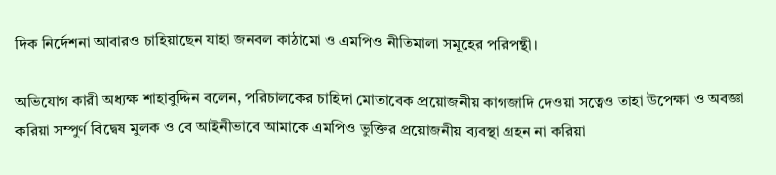দিক নির্দেশনা আবারও চাহিয়াছেন যাহা জনবল কাঠামো ও এমপিও নীতিমালা সমূহের পরিপন্থী।

অভিযোগ কারী অধ্যক্ষ শাহাবুদ্দিন বলেন, পরিচালকের চাহিদা মোতাবেক প্রয়োজনীয় কাগজাদি দেওয়া সত্বেও তাহা উপেক্ষা ও অবজ্ঞা করিয়া সম্পুর্ণ বিদ্বেষ মুলক ও বে আইনীভাবে আমাকে এমপিও ভুক্তির প্রয়োজনীয় ব্যবস্থা গ্রহন না করিয়া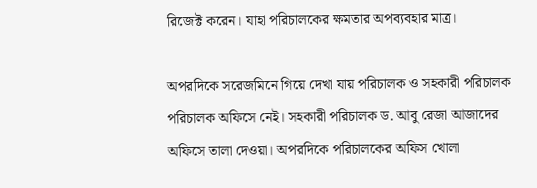রিজেক্ট করেন। যাহা পরিচালকের ক্ষমতার অপব্যবহার মাত্র।

অপরদিকে সরেজমিনে গিয়ে দেখা যায় পরিচালক ও সহকারী পরিচালক পরিচালক অফিসে নেই। সহকারী পরিচালক ড. আবু রেজা আজাদের অফিসে তালা দেওয়া। অপরদিকে পরিচালকের অফিস খোলা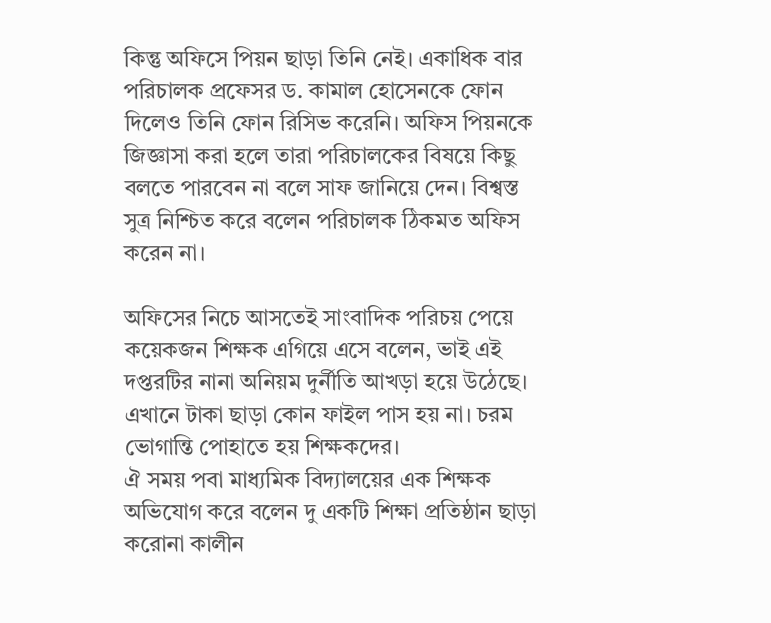কিন্তু অফিসে পিয়ন ছাড়া তিনি নেই। একাধিক বার পরিচালক প্রফেসর ড. কামাল হোসেনকে ফোন দিলেও তিনি ফোন রিসিভ করেনি। অফিস পিয়নকে জিজ্ঞাসা করা হলে তারা পরিচালকের বিষয়ে কিছু বলতে পারবেন না বলে সাফ জানিয়ে দেন। বিশ্বস্ত সুত্র নিশ্চিত করে বলেন পরিচালক ঠিকমত অফিস করেন না।

অফিসের নিচে আসতেই সাংবাদিক পরিচয় পেয়ে কয়েকজন শিক্ষক এগিয়ে এসে বলেন, ভাই এই দপ্তরটির নানা অনিয়ম দুর্নীতি আখড়া হয়ে উঠেছে। এখানে টাকা ছাড়া কোন ফাইল পাস হয় না। চরম ভোগান্তি পোহাতে হয় শিক্ষকদের।
ঐ সময় পবা মাধ্যমিক বিদ্যালয়ের এক শিক্ষক অভিযোগ করে বলেন দু একটি শিক্ষা প্রতিষ্ঠান ছাড়া করোনা কালীন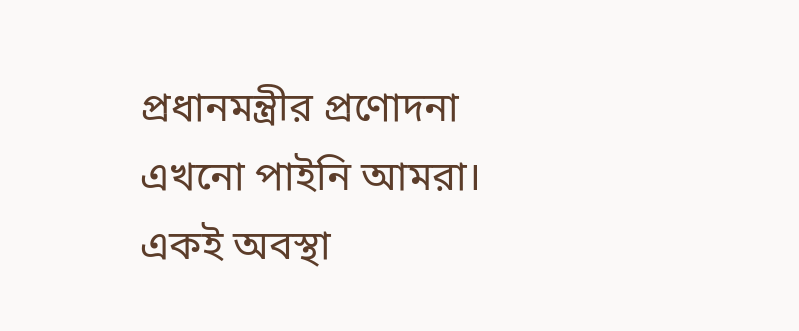প্রধানমন্ত্রীর প্রণোদনা এখনো পাইনি আমরা। একই অবস্থা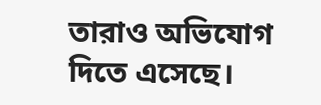তারাও অভিযোগ দিতে এসেছে।